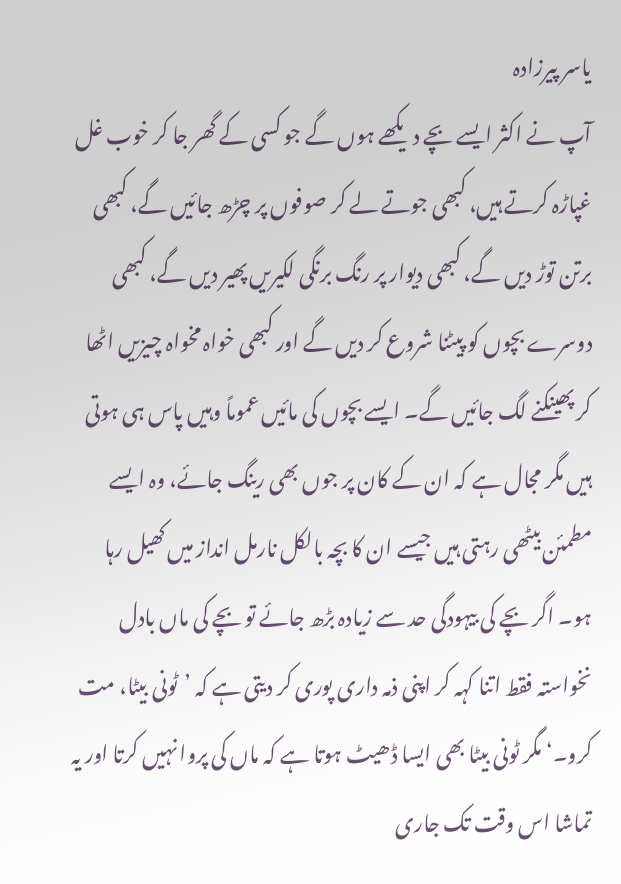یاسر پیرزادہ
آپ نے اکثر ایسے بچے دیکھے ہوں گے جو کسی کے گھر جا کر خوب غل غپاڑہ کرتے ہیں، کبھی جوتے لے کر صوفوں پر چڑھ جائیں گے، کبھی برتن توڑ دیں گے، کبھی دیوار پر رنگ برنگی لکیریں پھیر دیں گے، کبھی دوسرے بچوں کو پیٹنا شروع کر دیں گے اور کبھی خواہ مخواہ چیزیں اٹھا کر پھینکنے لگ جائیں گے۔ ایسے بچوں کی مائیں عموماً وہیں پاس ہی ہوتی ہیں مگر مجال ہے کہ ان کے کان پر جوں بھی رینگ جائے، وہ ایسے مطمئن بیٹھی رہتی ہیں جیسے ان کا بچہ بالکل نارمل انداز میں کھیل رہا ہو۔ اگر بچے کی بیہودگی حد سے زیادہ بڑھ جائے تو بچے کی ماں بادل نخواستہ فقط اتنا کہہ کر اپنی ذمہ داری پوری کر دیتی ہے کہ ’ٹونی بیٹا، مت کرو۔‘ مگر ٹونی بیٹا بھی ایسا ڈھیٹ ہوتا ہے کہ ماں کی پروا نہیں کرتا اور یہ تماشا اس وقت تک جاری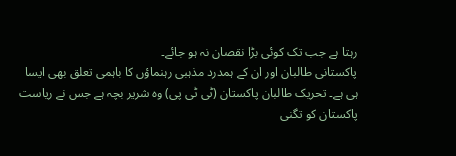رہتا ہے جب تک کوئی بڑا نقصان نہ ہو جائے۔
پاکستانی طالبان اور ان کے ہمدرد مذہبی رہنماؤں کا باہمی تعلق بھی ایسا ہی ہے۔ تحریک طالبان پاکستان (ٹی ٹی پی) وہ شریر بچہ ہے جس نے ریاست پاکستان کو تگنی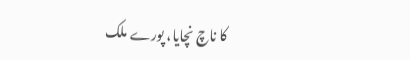کا ناچ نچایا، پورے ملک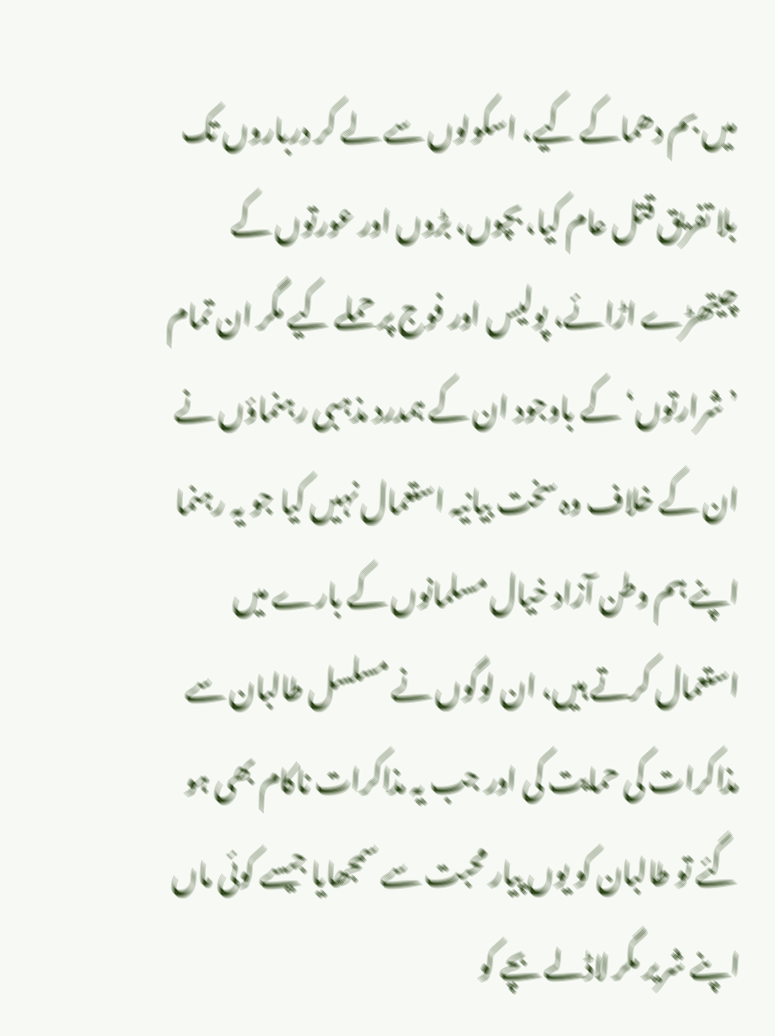میں بم دھماکے کیے، اسکولوں سے لے کر درباروں تک بلا تفریق قتل عام کیا، بچوں، بڑوں اور عورتوں کے چیتھڑے اڑائے، پولیس اور فوج پر حملے کیے مگر ان تمام ’شرارتوں‘ کے باوجود ان کے ہمدرد مذہبی رہنماؤں نے ان کے خلاف وہ سخت بیانیہ استعمال نہیں کیا جو یہ رہنما اپنے ہم وطن آزاد خیال مسلمانوں کے بارے میں استعمال کرتے ہیں، ان لوگوں نے مسلسل طالبان سے مذاکرات کی حمایت کی اور جب یہ مذاکرات ناکام بھی ہو گئے تو طالبان کو یوں پیار محبت سے سمجھایا جیسے کوئی ماں اپنے شریر مگر لاڈلے بچے کو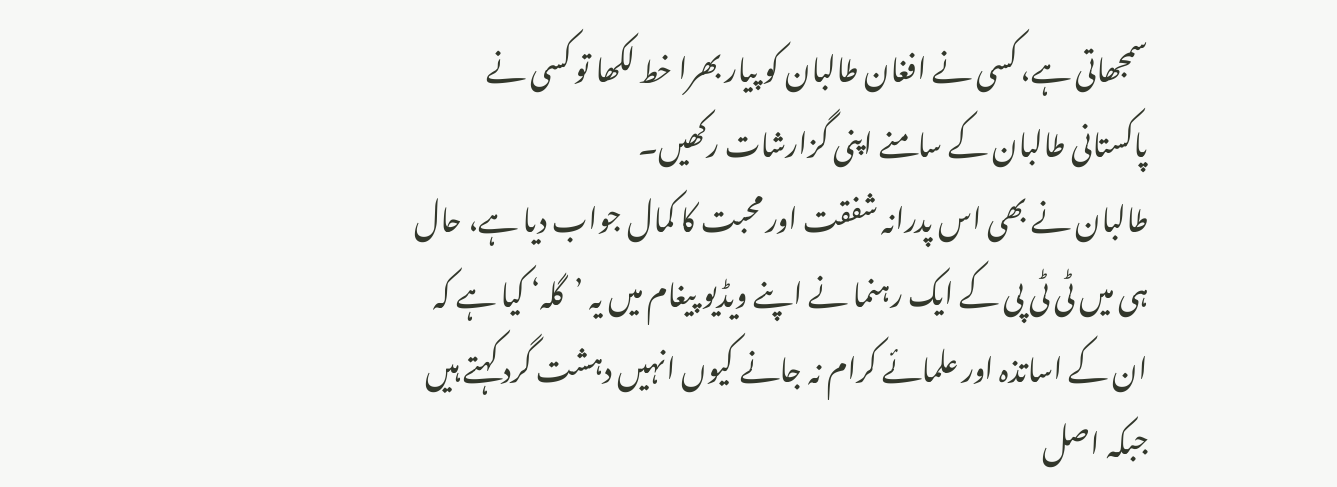سمجھاتی ہے، کسی نے افغان طالبان کو پیار بھرا خط لکھا تو کسی نے پاکستانی طالبان کے سامنے اپنی گزارشات رکھیں۔
طالبان نے بھی اس پدرانہ شفقت اور محبت کا کمال جواب دیا ہے، حال ہی میں ٹی ٹی پی کے ایک رہنما نے اپنے ویڈیو پیغام میں یہ ’گلہ‘ کیا ہے کہ ان کے اساتذہ اور علمائے کرام نہ جانے کیوں انہیں دہشت گرد کہتے ہیں جبکہ اصل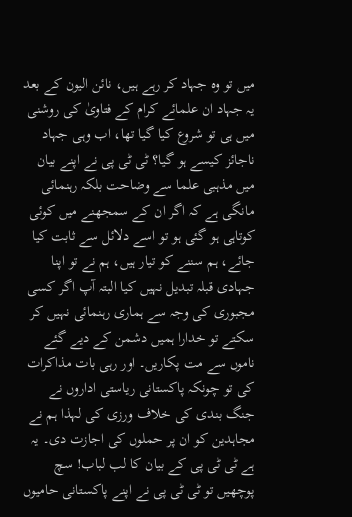میں تو وہ جہاد کر رہے ہیں، نائن الیون کے بعد یہ جہاد ان علمائے کرام کے فتاویٰ کی روشنی میں ہی تو شروع کیا گیا تھا، اب وہی جہاد ناجائز کیسے ہو گیا؟ ٹی ٹی پی نے اپنے بیان میں مذہبی علما سے وضاحت بلکہ رہنمائی مانگی ہے کہ اگر ان کے سمجھنے میں کوئی کوتاہی ہو گئی ہو تو اسے دلائل سے ثابت کیا جائے، ہم سننے کو تیار ہیں، ہم نے تو اپنا جہادی قبلہ تبدیل نہیں کیا البتہ آپ اگر کسی مجبوری کی وجہ سے ہماری رہنمائی نہیں کر سکتے تو خدارا ہمیں دشمن کے دیے گئے ناموں سے مت پکاریں۔ اور رہی بات مذاکرات کی تو چونکہ پاکستانی ریاستی اداروں نے جنگ بندی کی خلاف ورزی کی لہذا ہم نے مجاہدین کو ان پر حملوں کی اجازت دی۔ یہ ہے ٹی ٹی پی کے بیان کا لب لباب! سچ پوچھیں تو ٹی ٹی پی نے اپنے پاکستانی حامیوں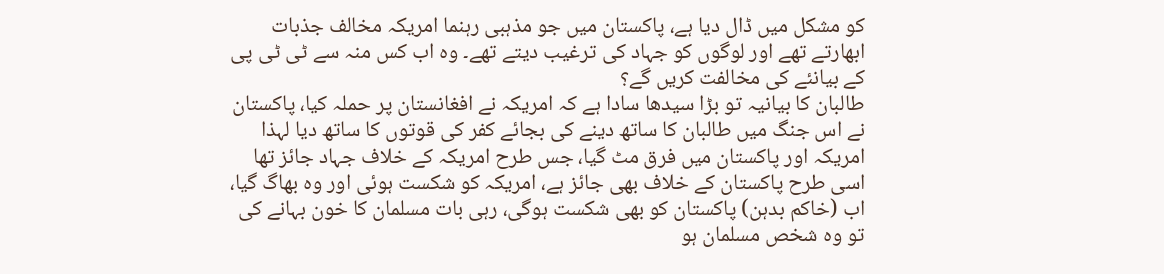کو مشکل میں ڈال دیا ہے، پاکستان میں جو مذہبی رہنما امریکہ مخالف جذبات ابھارتے تھے اور لوگوں کو جہاد کی ترغیب دیتے تھے۔ وہ اب کس منہ سے ٹی ٹی پی کے بیانئے کی مخالفت کریں گے؟
طالبان کا بیانیہ تو بڑا سیدھا سادا ہے کہ امریکہ نے افغانستان پر حملہ کیا، پاکستان نے اس جنگ میں طالبان کا ساتھ دینے کی بجائے کفر کی قوتوں کا ساتھ دیا لہذا امریکہ اور پاکستان میں فرق مٹ گیا، جس طرح امریکہ کے خلاف جہاد جائز تھا اسی طرح پاکستان کے خلاف بھی جائز ہے، امریکہ کو شکست ہوئی اور وہ بھاگ گیا، اب (خاکم بدہن) پاکستان کو بھی شکست ہوگی، رہی بات مسلمان کا خون بہانے کی تو وہ شخص مسلمان ہو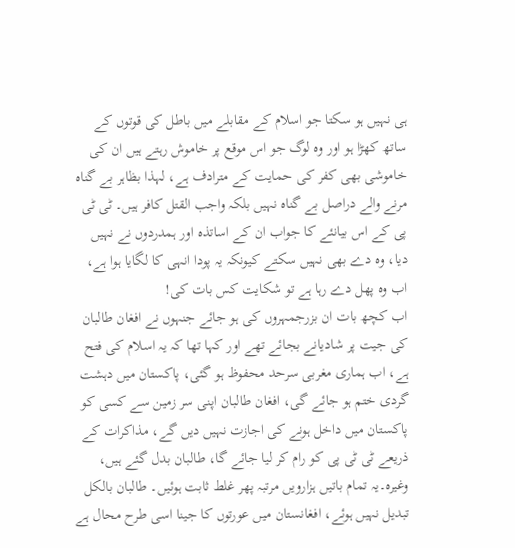ہی نہیں ہو سکتا جو اسلام کے مقابلے میں باطل کی قوتوں کے ساتھ کھڑا ہو اور وہ لوگ جو اس موقع پر خاموش رہتے ہیں ان کی خاموشی بھی کفر کی حمایت کے مترادف ہے، لہذا بظاہر بے گناہ مرنے والے دراصل بے گناہ نہیں بلکہ واجب القتل کافر ہیں۔ ٹی ٹی پی کے اس بیانئے کا جواب ان کے اساتذہ اور ہمدردوں نے نہیں دیا، وہ دے بھی نہیں سکتے کیونکہ یہ پودا انہی کا لگایا ہوا ہے، اب وہ پھل دے رہا ہے تو شکایت کس بات کی!
اب کچھ بات ان بزرجمہروں کی ہو جائے جنہوں نے افغان طالبان کی جیت پر شادیانے بجائے تھے اور کہا تھا کہ یہ اسلام کی فتح ہے، اب ہماری مغربی سرحد محفوظ ہو گئی، پاکستان میں دہشت گردی ختم ہو جائے گی، افغان طالبان اپنی سر زمین سے کسی کو پاکستان میں داخل ہونے کی اجازت نہیں دیں گے، مذاکرات کے ذریعے ٹی ٹی پی کو رام کر لیا جائے گا، طالبان بدل گئے ہیں، وغیرہ۔یہ تمام باتیں ہزارویں مرتبہ پھر غلط ثابت ہوئیں۔ طالبان بالکل تبدیل نہیں ہوئے، افغانستان میں عورتوں کا جینا اسی طرح محال ہے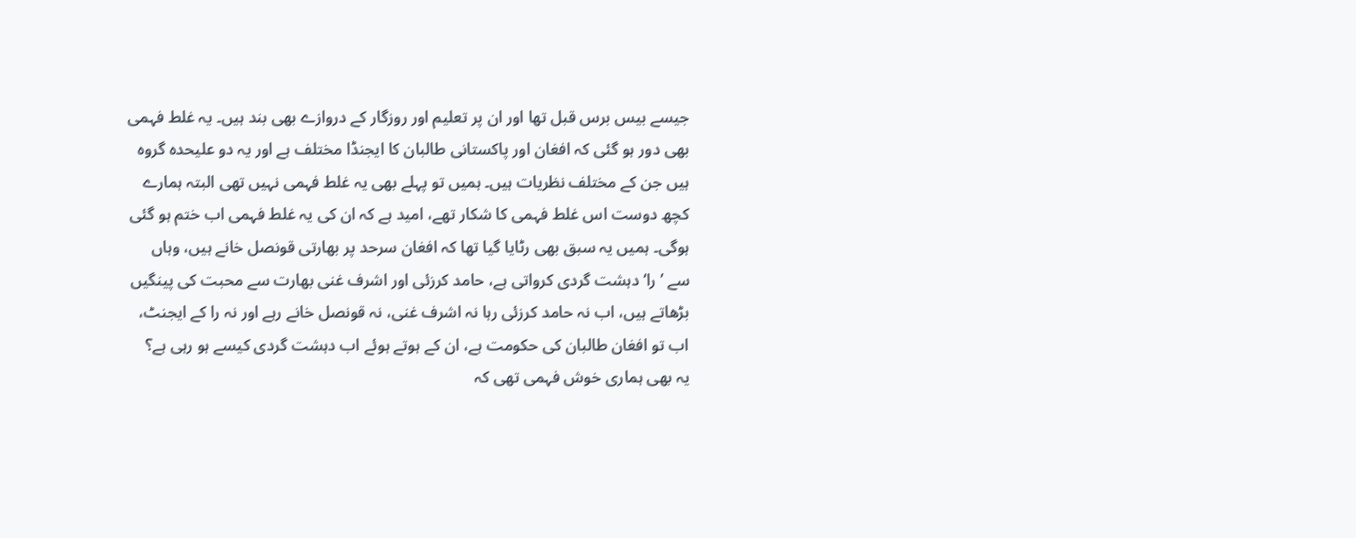جیسے بیس برس قبل تھا اور ان پر تعلیم اور روزگار کے دروازے بھی بند ہیں۔ یہ غلط فہمی بھی دور ہو گئی کہ افغان اور پاکستانی طالبان کا ایجنڈا مختلف ہے اور یہ دو علیحدہ گروہ ہیں جن کے مختلف نظریات ہیں۔ ہمیں تو پہلے بھی یہ غلط فہمی نہیں تھی البتہ ہمارے کچھ دوست اس غلط فہمی کا شکار تھے، امید ہے کہ ان کی یہ غلط فہمی اب ختم ہو گئی ہوگی۔ ہمیں یہ سبق بھی رٹایا گیا تھا کہ افغان سرحد پر بھارتی قونصل خانے ہیں، وہاں سے ’را‘ دہشت گردی کرواتی ہے، حامد کرزئی اور اشرف غنی بھارت سے محبت کی پینگیں بڑھاتے ہیں، اب نہ حامد کرزئی رہا نہ اشرف غنی، نہ قونصل خانے رہے اور نہ را کے ایجنٹ، اب تو افغان طالبان کی حکومت ہے، ان کے ہوتے ہوئے اب دہشت گردی کیسے ہو رہی ہے؟
یہ بھی ہماری خوش فہمی تھی کہ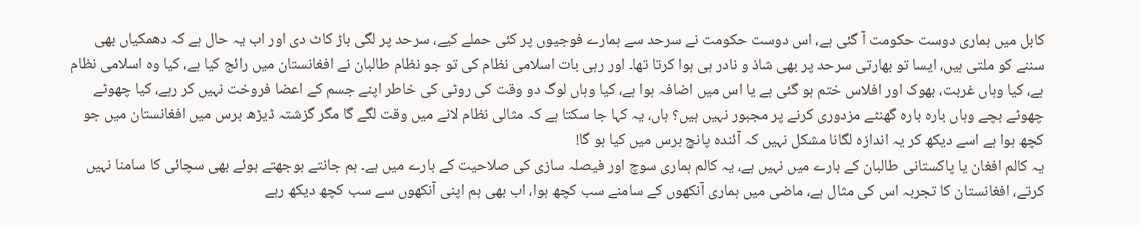کابل میں ہماری دوست حکومت آ گئی ہے، اس دوست حکومت نے سرحد سے ہمارے فوجیوں پر کئی حملے کیے، سرحد پر لگی باڑ کاٹ دی اور اب یہ حال ہے کہ دھمکیاں بھی سننے کو ملتی ہیں، ایسا تو بھارتی سرحد پر بھی شاذ و نادر ہی ہوا کرتا تھا۔ اور رہی بات اسلامی نظام کی تو جو نظام طالبان نے افغانستان میں رائج کیا ہے، کیا وہ اسلامی نظام ہے، کیا وہاں غربت، بھوک اور افلاس ختم ہو گئی ہے یا اس میں اضافہ ہوا ہے، کیا وہاں لوگ دو وقت کی روٹی کی خاطر اپنے جسم کے اعضا فروخت نہیں کر رہے، کیا چھوٹے چھوٹے بچے وہاں بارہ بارہ گھنٹے مزدوری کرنے پر مجبور نہیں ہیں؟ ہاں، یہ کہا جا سکتا ہے کہ مثالی نظام لانے میں وقت لگے گا مگر گزشتہ ڈیڑھ برس میں افغانستان میں جو کچھ ہوا ہے اسے دیکھ کر یہ اندازہ لگانا مشکل نہیں کہ آئندہ پانچ برس میں کیا ہو گا!
یہ کالم افغان یا پاکستانی طالبان کے بارے میں نہیں ہے، یہ کالم ہماری سوچ اور فیصلہ سازی کی صلاحیت کے بارے میں ہے۔ ہم جانتے بوجھتے ہوئے بھی سچائی کا سامنا نہیں کرتے، افغانستان کا تجربہ اس کی مثال ہے، ماضی میں ہماری آنکھوں کے سامنے سب کچھ ہوا، اب بھی ہم اپنی آنکھوں سے سب کچھ دیکھ رہے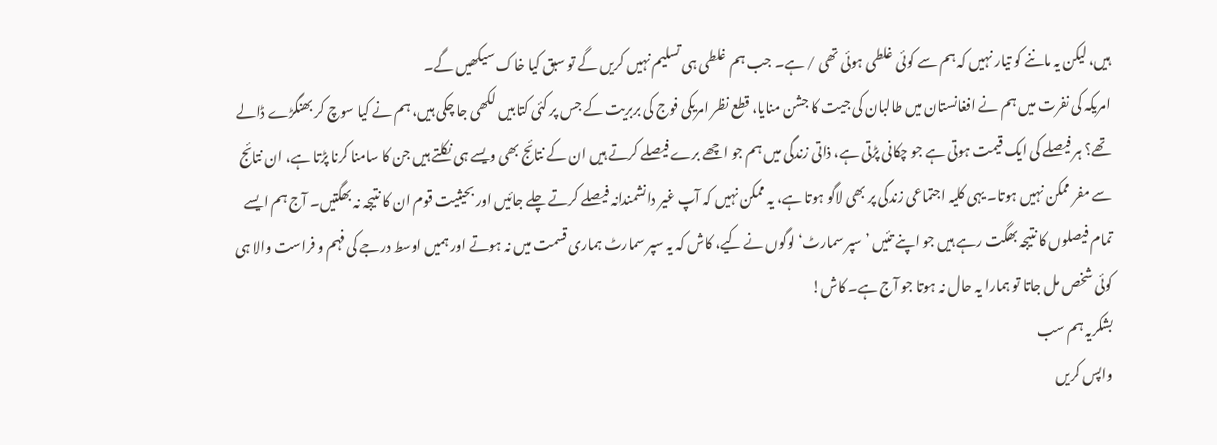ہیں، لیکن یہ ماننے کو تیار نہیں کہ ہم سے کوئی غلطی ہوئی تھی / ہے۔ جب ہم غلطی ہی تسلیم نہیں کریں گے تو سبق کیا خاک سیکھیں گے۔
امریکہ کی نفرت میں ہم نے افغانستان میں طالبان کی جیت کا جشن منایا، قطع نظر امریکی فوج کی بربریت کے جس پر کئی کتابیں لکھی جا چکی ہیں، ہم نے کیا سوچ کر بھنگڑے ڈالے تھے؟ ہر فیصلے کی ایک قیمت ہوتی ہے جو چکانی پڑتی ہے، ذاتی زندگی میں ہم جو اچھے برے فیصلے کرتے ہیں ان کے نتائج بھی ویسے ہی نکلتے ہیں جن کا سامنا کرنا پڑتا ہے، ان نتائج سے مفر ممکن نہیں ہوتا۔ یہی کلیہ اجتماعی زندگی پر بھی لاگو ہوتا ہے، یہ ممکن نہیں کہ آپ غیر دانشمندانہ فیصلے کرتے چلے جائیں اور بحیثیت قوم ان کا نتیجہ نہ بھگتیں۔ آج ہم ایسے تمام فیصلوں کا نتیجہ بھگت رہے ہیں جو اپنے تئیں ’سپر سمارٹ‘ لوگوں نے کیے، کاش کہ یہ سپر سمارٹ ہماری قسمت میں نہ ہوتے اور ہمیں اوسط درجے کی فہم و فراست والا ہی کوئی شخص مل جاتا تو ہمارا یہ حال نہ ہوتا جو آج ہے۔ کاش!
بشکریہ ہم سب
واپس کریں